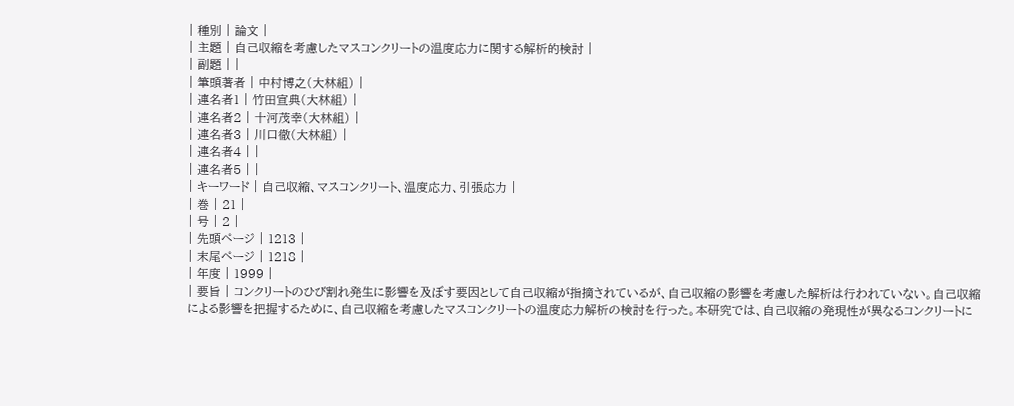| 種別 | 論文 |
| 主題 | 自己収縮を考慮したマスコンクリートの温度応力に関する解析的検討 |
| 副題 | |
| 筆頭著者 | 中村博之(大林組) |
| 連名者1 | 竹田宣典(大林組) |
| 連名者2 | 十河茂幸(大林組) |
| 連名者3 | 川口徹(大林組) |
| 連名者4 | |
| 連名者5 | |
| キーワード | 自己収縮、マスコンクリート、温度応力、引張応力 |
| 巻 | 21 |
| 号 | 2 |
| 先頭ページ | 1213 |
| 末尾ページ | 1218 |
| 年度 | 1999 |
| 要旨 | コンクリートのひび割れ発生に影響を及ぼす要因として自己収縮が指摘されているが、自己収縮の影響を考慮した解析は行われていない。自己収縮による影響を把握するために、自己収縮を考慮したマスコンクリートの温度応力解析の検討を行った。本研究では、自己収縮の発現性が異なるコンクリートに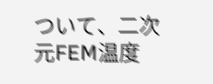ついて、二次元FEM温度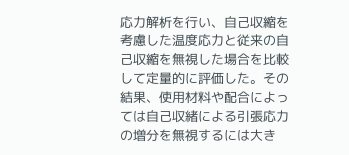応力解析を行い、自己収縮を考慮した温度応力と従来の自己収縮を無視した場合を比較して定量的に評価した。その結果、使用材料や配合によっては自己収緒による引張応力の増分を無視するには大き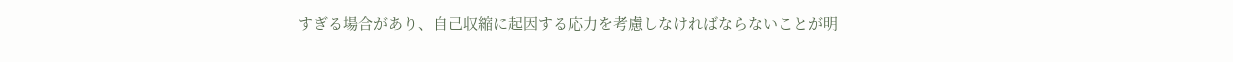すぎる場合があり、自己収縮に起因する応力を考慮しなければならないことが明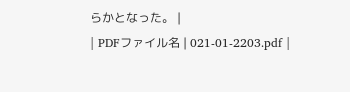らかとなった。 |
| PDFファイル名 | 021-01-2203.pdf |